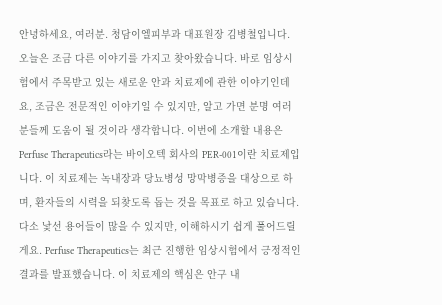안녕하세요, 여러분. 청담이엘피부과 대표원장 김병철입니다. 오늘은 조금 다른 이야기를 가지고 찾아왔습니다. 바로 임상시험에서 주목받고 있는 새로운 안과 치료제에 관한 이야기인데요, 조금은 전문적인 이야기일 수 있지만, 알고 가면 분명 여러분들께 도움이 될 것이라 생각합니다. 이번에 소개할 내용은 Perfuse Therapeutics라는 바이오텍 회사의 PER-001이란 치료제입니다. 이 치료제는 녹내장과 당뇨병성 망막병증을 대상으로 하며, 환자들의 시력을 되찾도록 돕는 것을 목표로 하고 있습니다. 다소 낯선 용어들이 많을 수 있지만, 이해하시기 쉽게 풀어드릴게요. Perfuse Therapeutics는 최근 진행한 임상시험에서 긍정적인 결과를 발표했습니다. 이 치료제의 핵심은 안구 내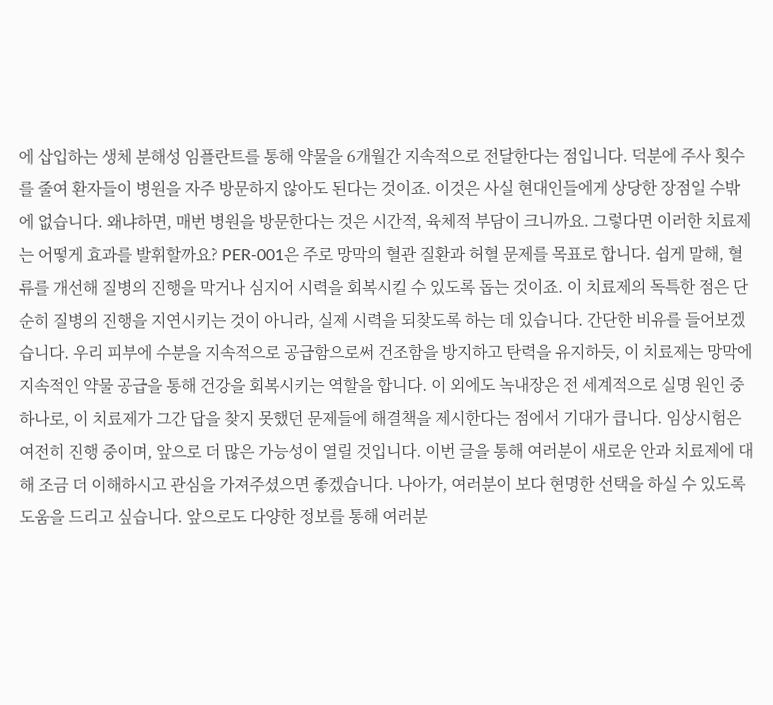에 삽입하는 생체 분해성 임플란트를 통해 약물을 6개월간 지속적으로 전달한다는 점입니다. 덕분에 주사 횟수를 줄여 환자들이 병원을 자주 방문하지 않아도 된다는 것이죠. 이것은 사실 현대인들에게 상당한 장점일 수밖에 없습니다. 왜냐하면, 매번 병원을 방문한다는 것은 시간적, 육체적 부담이 크니까요. 그렇다면 이러한 치료제는 어떻게 효과를 발휘할까요? PER-001은 주로 망막의 혈관 질환과 허혈 문제를 목표로 합니다. 쉽게 말해, 혈류를 개선해 질병의 진행을 막거나 심지어 시력을 회복시킬 수 있도록 돕는 것이죠. 이 치료제의 독특한 점은 단순히 질병의 진행을 지연시키는 것이 아니라, 실제 시력을 되찾도록 하는 데 있습니다. 간단한 비유를 들어보겠습니다. 우리 피부에 수분을 지속적으로 공급함으로써 건조함을 방지하고 탄력을 유지하듯, 이 치료제는 망막에 지속적인 약물 공급을 통해 건강을 회복시키는 역할을 합니다. 이 외에도 녹내장은 전 세계적으로 실명 원인 중 하나로, 이 치료제가 그간 답을 찾지 못했던 문제들에 해결책을 제시한다는 점에서 기대가 큽니다. 임상시험은 여전히 진행 중이며, 앞으로 더 많은 가능성이 열릴 것입니다. 이번 글을 통해 여러분이 새로운 안과 치료제에 대해 조금 더 이해하시고 관심을 가져주셨으면 좋겠습니다. 나아가, 여러분이 보다 현명한 선택을 하실 수 있도록 도움을 드리고 싶습니다. 앞으로도 다양한 정보를 통해 여러분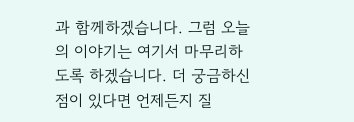과 함께하겠습니다. 그럼 오늘의 이야기는 여기서 마무리하도록 하겠습니다. 더 궁금하신 점이 있다면 언제든지 질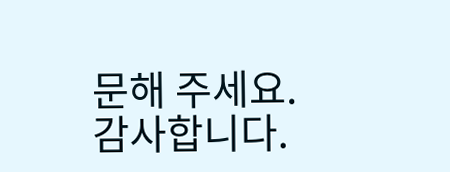문해 주세요. 감사합니다.